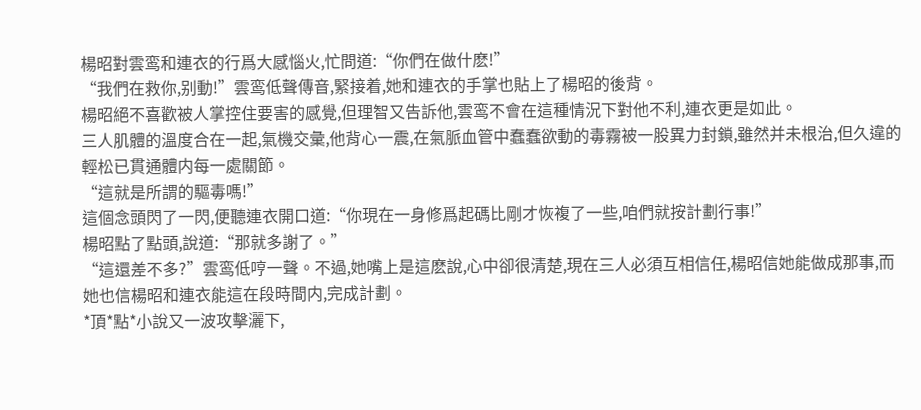楊昭對雲鸾和連衣的行爲大感惱火,忙問道:“你們在做什麽!”
“我們在救你,别動!”雲鸾低聲傳音,緊接着,她和連衣的手掌也貼上了楊昭的後背。
楊昭絕不喜歡被人掌控住要害的感覺,但理智又告訴他,雲鸾不會在這種情況下對他不利,連衣更是如此。
三人肌體的溫度合在一起,氣機交彙,他背心一震,在氣脈血管中蠢蠢欲動的毒霧被一股異力封鎖,雖然并未根治,但久違的輕松已貫通體内每一處關節。
“這就是所謂的驅毒嗎!”
這個念頭閃了一閃,便聽連衣開口道:“你現在一身修爲起碼比剛才恢複了一些,咱們就按計劃行事!”
楊昭點了點頭,說道:“那就多謝了。”
“這還差不多?”雲鸾低哼一聲。不過,她嘴上是這麽說,心中卻很清楚,現在三人必須互相信任,楊昭信她能做成那事,而她也信楊昭和連衣能這在段時間内,完成計劃。
*頂*點*小說又一波攻擊灑下,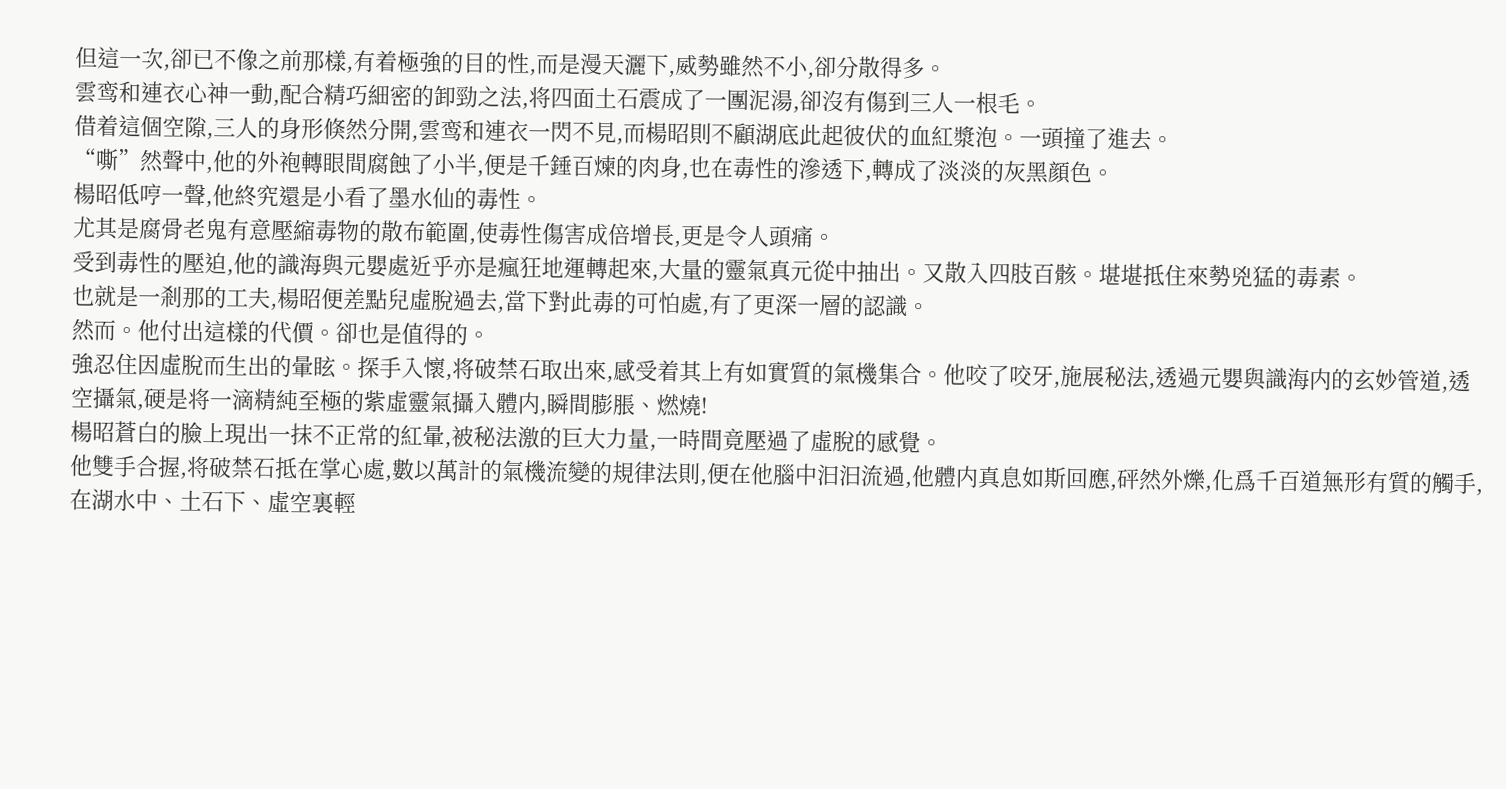但這一次,卻已不像之前那樣,有着極強的目的性,而是漫天灑下,威勢雖然不小,卻分散得多。
雲鸾和連衣心神一動,配合精巧細密的卸勁之法,将四面土石震成了一團泥湯,卻沒有傷到三人一根毛。
借着這個空隙,三人的身形倏然分開,雲鸾和連衣一閃不見,而楊昭則不顧湖底此起彼伏的血紅漿泡。一頭撞了進去。
“嘶”然聲中,他的外袍轉眼間腐蝕了小半,便是千錘百煉的肉身,也在毒性的滲透下,轉成了淡淡的灰黑顔色。
楊昭低哼一聲,他終究還是小看了墨水仙的毒性。
尤其是腐骨老鬼有意壓縮毒物的散布範圍,使毒性傷害成倍增長,更是令人頭痛。
受到毒性的壓迫,他的識海與元嬰處近乎亦是瘋狂地運轉起來,大量的靈氣真元從中抽出。又散入四肢百骸。堪堪抵住來勢兇猛的毒素。
也就是一剎那的工夫,楊昭便差點兒虛脫過去,當下對此毒的可怕處,有了更深一層的認識。
然而。他付出這樣的代價。卻也是值得的。
強忍住因虛脫而生出的暈眩。探手入懷,将破禁石取出來,感受着其上有如實質的氣機集合。他咬了咬牙,施展秘法,透過元嬰與識海内的玄妙管道,透空攝氣,硬是将一滴精純至極的紫虛靈氣攝入體内,瞬間膨脹、燃燒!
楊昭蒼白的臉上現出一抹不正常的紅暈,被秘法激的巨大力量,一時間竟壓過了虛脫的感覺。
他雙手合握,将破禁石抵在掌心處,數以萬計的氣機流變的規律法則,便在他腦中汩汩流過,他體内真息如斯回應,砰然外爍,化爲千百道無形有質的觸手,在湖水中、土石下、虛空裏輕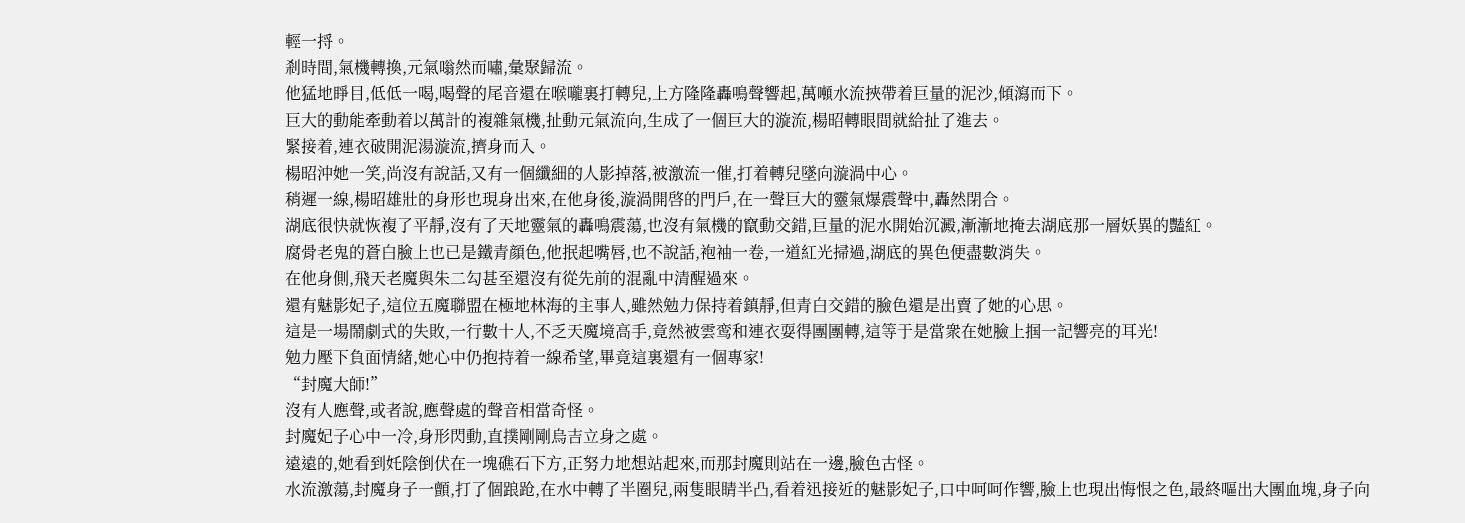輕一捋。
剎時間,氣機轉換,元氣嗡然而嘯,彙聚歸流。
他猛地睜目,低低一喝,喝聲的尾音還在喉嚨裏打轉兒,上方隆隆轟鳴聲響起,萬噸水流挾帶着巨量的泥沙,傾瀉而下。
巨大的動能牽動着以萬計的複雜氣機,扯動元氣流向,生成了一個巨大的漩流,楊昭轉眼間就給扯了進去。
緊接着,連衣破開泥湯漩流,擠身而入。
楊昭沖她一笑,尚沒有說話,又有一個纖細的人影掉落,被激流一催,打着轉兒墜向漩渦中心。
稍遲一線,楊昭雄壯的身形也現身出來,在他身後,漩渦開啓的門戶,在一聲巨大的靈氣爆震聲中,轟然閉合。
湖底很快就恢複了平靜,沒有了天地靈氣的轟鳴震蕩,也沒有氣機的竄動交錯,巨量的泥水開始沉澱,漸漸地掩去湖底那一層妖異的豔紅。
腐骨老鬼的蒼白臉上也已是鐵青顔色,他抿起嘴唇,也不說話,袍袖一卷,一道紅光掃過,湖底的異色便盡數消失。
在他身側,飛天老魔與朱二勾甚至還沒有從先前的混亂中清醒過來。
還有魅影妃子,這位五魔聯盟在極地林海的主事人,雖然勉力保持着鎮靜,但青白交錯的臉色還是出賣了她的心思。
這是一場鬧劇式的失敗,一行數十人,不乏天魔境高手,竟然被雲鸾和連衣耍得團團轉,這等于是當衆在她臉上掴一記響亮的耳光!
勉力壓下負面情緒,她心中仍抱持着一線希望,畢竟這裏還有一個專家!
“封魔大師!”
沒有人應聲,或者說,應聲處的聲音相當奇怪。
封魔妃子心中一冷,身形閃動,直撲剛剛烏吉立身之處。
遠遠的,她看到奼陰倒伏在一塊礁石下方,正努力地想站起來,而那封魔則站在一邊,臉色古怪。
水流激蕩,封魔身子一顫,打了個踉跄,在水中轉了半圈兒,兩隻眼睛半凸,看着迅接近的魅影妃子,口中呵呵作響,臉上也現出悔恨之色,最終嘔出大團血塊,身子向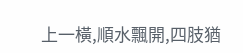上一橫,順水飄開,四肢猶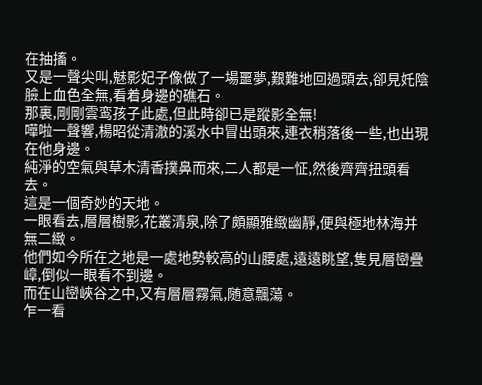在抽搐。
又是一聲尖叫,魅影妃子像做了一場噩夢,艱難地回過頭去,卻見奼陰臉上血色全無,看着身邊的礁石。
那裏,剛剛雲鸾孩子此處,但此時卻已是蹤影全無!
嘩啦一聲響,楊昭從清澈的溪水中冒出頭來,連衣稍落後一些,也出現在他身邊。
純淨的空氣與草木清香撲鼻而來,二人都是一怔,然後齊齊扭頭看去。
這是一個奇妙的天地。
一眼看去,層層樹影,花叢清泉,除了頗顯雅緻幽靜,便與極地林海并無二緻。
他們如今所在之地是一處地勢較高的山腰處,遠遠眺望,隻見層巒疊嶂,倒似一眼看不到邊。
而在山巒峽谷之中,又有層層霧氣,随意飄蕩。
乍一看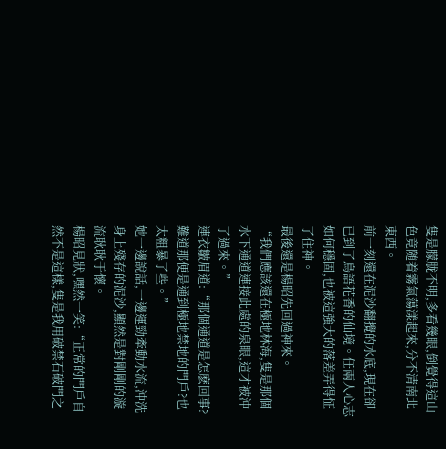隻是朦胧不明,多看幾眼,倒覺得這山色竟随着霧氣蕩漾起來,分不清南北東西。
前一刻還在泥沙翻攪的水底,現在卻已到了鳥語花香的仙境。任兩人心志如何穩固,也被這強大的落差弄得怔了住神。
最後還是楊昭先回過神來。
“我們應該還在極地林海,隻是那個水下通道連接此處的泉眼,這才被沖了過來。”
連衣皺眉道:“那個通道是怎麽回事?難道那便是通到極地禁地的門戶?也太粗暴了些。”
她一邊說話,一邊運勁牽動水流,沖洗身上殘存的泥沙,顯然是對剛剛的漩流耿耿于懷。
楊昭見狀,嘿然一笑:“正常的門戶自然不是這樣,隻是我用破禁石破門之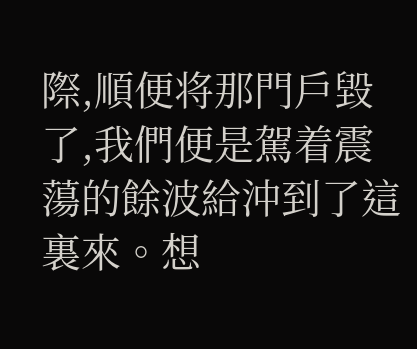際,順便将那門戶毀了,我們便是駕着震蕩的餘波給沖到了這裏來。想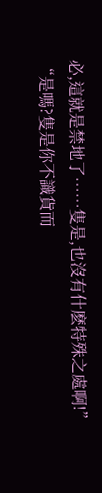必,這就是禁地了……隻是,也沒有什麽特殊之處啊!”
“是嗎?隻是你不識貨而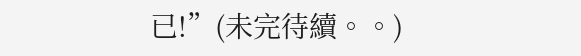已!”(未完待續。。)